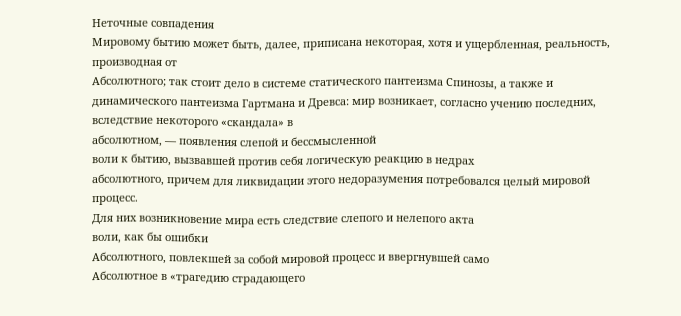Неточные совпадения
Мировому бытию может быть, далее, приписана некоторая, хотя и ущербленная, реальность, производная от
Абсолютного; так стоит дело в системе статического пантеизма Спинозы, а также и динамического пантеизма Гартмана и Древса: мир возникает, согласно учению последних, вследствие некоторого «скандала» в
абсолютном, — появления слепой и бессмысленной
воли к бытию, вызвавшей против себя логическую реакцию в недрах
абсолютного, причем для ликвидации этого недоразумения потребовался целый мировой процесс.
Для них возникновение мира есть следствие слепого и нелепого акта
воли, как бы ошибки
Абсолютного, повлекшей за собой мировой процесс и ввергнувшей само
Абсолютное в «трагедию страдающего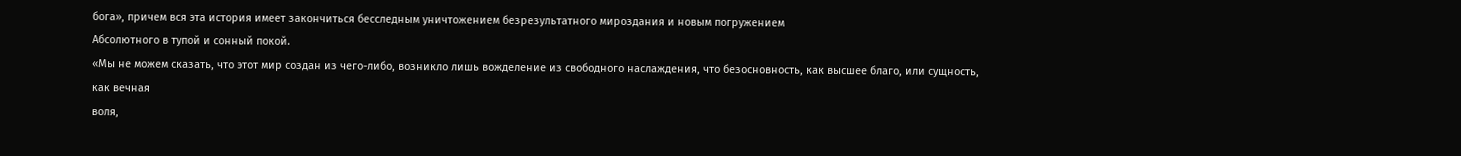бога», причем вся эта история имеет закончиться бесследным уничтожением безрезультатного мироздания и новым погружением
Абсолютного в тупой и сонный покой.
«Мы не можем сказать, что этот мир создан из чего-либо, возникло лишь вожделение из свободного наслаждения, что безосновность, как высшее благо, или сущность, как вечная
воля,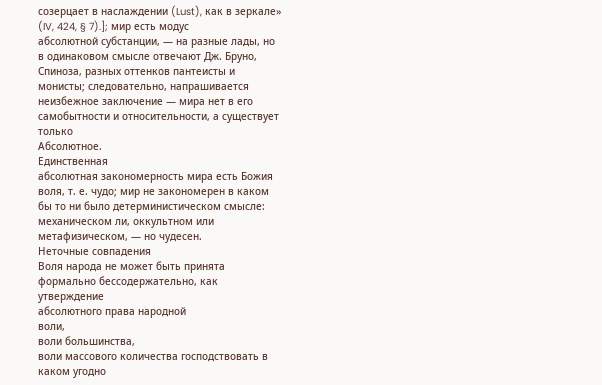созерцает в наслаждении (Lust), как в зеркале» (IV, 424, § 7).]; мир есть модус
абсолютной субстанции, — на разные лады, но в одинаковом смысле отвечают Дж. Бруно, Спиноза, разных оттенков пантеисты и монисты; следовательно, напрашивается неизбежное заключение — мира нет в его самобытности и относительности, а существует только
Абсолютное.
Единственная
абсолютная закономерность мира есть Божия
воля, т. е. чудо; мир не закономерен в каком бы то ни было детерминистическом смысле: механическом ли, оккультном или метафизическом, — но чудесен.
Неточные совпадения
Воля народа не может быть принята формально бессодержательно, как утверждение
абсолютного права народной
воли,
воли большинства,
воли массового количества господствовать в каком угодно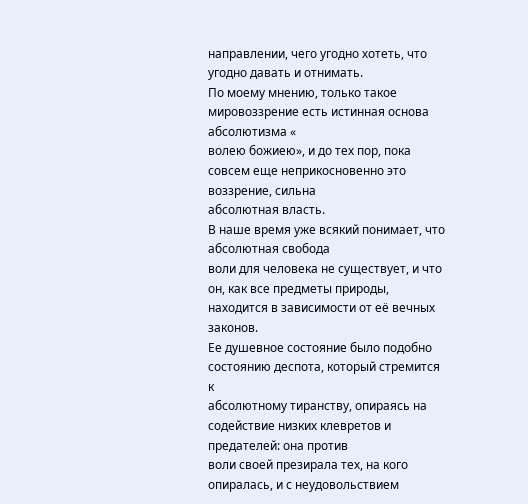направлении, чего угодно хотеть, что угодно давать и отнимать.
По моему мнению, только такое мировоззрение есть истинная основа абсолютизма «
волею божиею», и до тех пор, пока совсем еще неприкосновенно это воззрение, сильна
абсолютная власть.
В наше время уже всякий понимает, что
абсолютная свобода
воли для человека не существует, и что он, как все предметы природы, находится в зависимости от её вечных законов.
Ее душевное состояние было подобно состоянию деспота, который стремится к
абсолютному тиранству, опираясь на содействие низких клевретов и предателей: она против
воли своей презирала тех, на кого опиралась, и с неудовольствием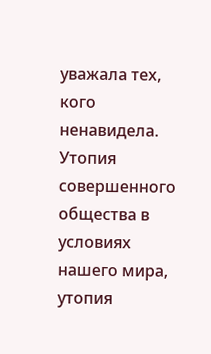уважала тех, кого ненавидела.
Утопия совершенного общества в условиях нашего мира, утопия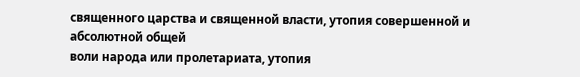священного царства и священной власти, утопия совершенной и
абсолютной общей
воли народа или пролетариата, утопия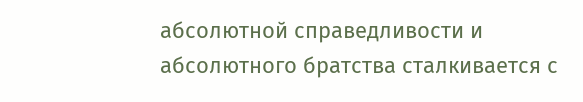абсолютной справедливости и
абсолютного братства сталкивается с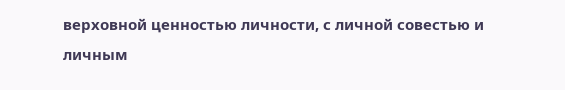верховной ценностью личности, с личной совестью и личным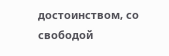достоинством, со свободой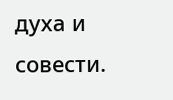духа и совести.